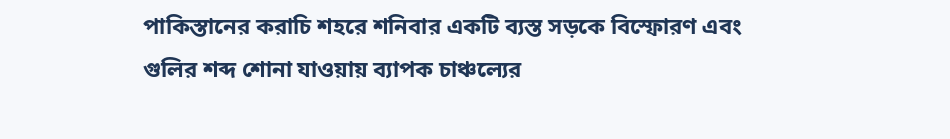পাকিস্তানের করাচি শহরে শনিবার একটি ব্যস্ত সড়কে বিস্ফোরণ এবং গুলির শব্দ শোনা যাওয়ায় ব্যাপক চাঞ্চল্যের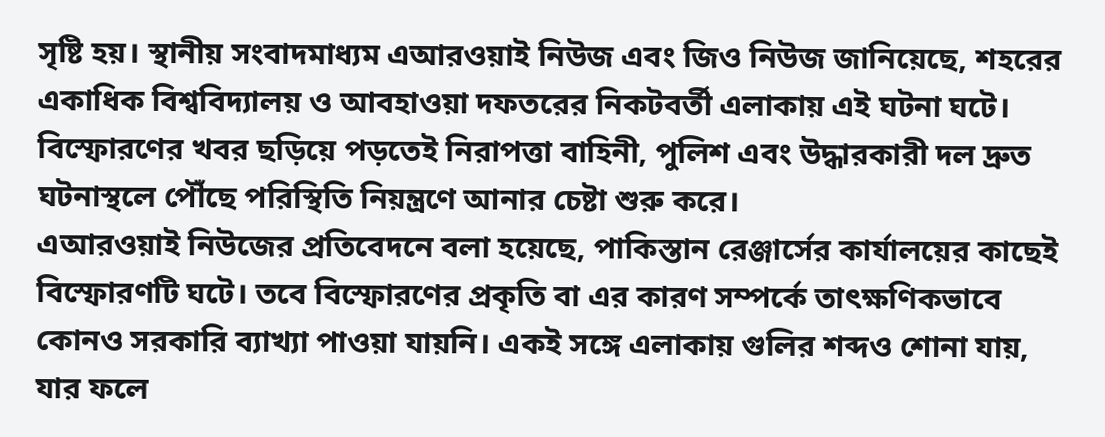সৃষ্টি হয়। স্থানীয় সংবাদমাধ্যম এআরওয়াই নিউজ এবং জিও নিউজ জানিয়েছে, শহরের একাধিক বিশ্ববিদ্যালয় ও আবহাওয়া দফতরের নিকটবর্তী এলাকায় এই ঘটনা ঘটে। বিস্ফোরণের খবর ছড়িয়ে পড়তেই নিরাপত্তা বাহিনী, পুলিশ এবং উদ্ধারকারী দল দ্রুত ঘটনাস্থলে পৌঁছে পরিস্থিতি নিয়ন্ত্রণে আনার চেষ্টা শুরু করে।
এআরওয়াই নিউজের প্রতিবেদনে বলা হয়েছে, পাকিস্তান রেঞ্জার্সের কার্যালয়ের কাছেই বিস্ফোরণটি ঘটে। তবে বিস্ফোরণের প্রকৃতি বা এর কারণ সম্পর্কে তাৎক্ষণিকভাবে কোনও সরকারি ব্যাখ্যা পাওয়া যায়নি। একই সঙ্গে এলাকায় গুলির শব্দও শোনা যায়, যার ফলে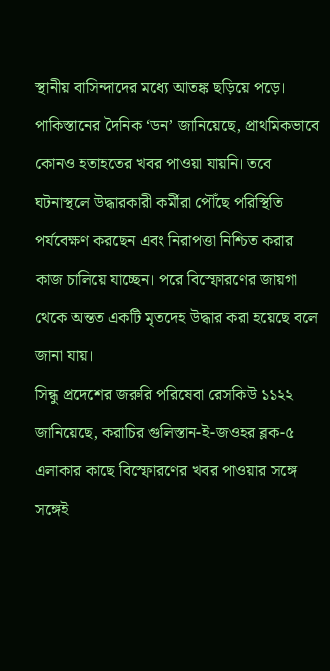স্থানীয় বাসিন্দাদের মধ্যে আতঙ্ক ছড়িয়ে পড়ে। পাকিস্তানের দৈনিক ‘ডন’ জানিয়েছে, প্রাথমিকভাবে কোনও হতাহতের খবর পাওয়া যায়নি। তবে ঘটনাস্থলে উদ্ধারকারী কর্মীরা পৌঁছে পরিস্থিতি পর্যবেক্ষণ করছেন এবং নিরাপত্তা নিশ্চিত করার কাজ চালিয়ে যাচ্ছেন। পরে বিস্ফোরণের জায়গা থেকে অন্তত একটি মৃতদেহ উদ্ধার করা হয়েছে বলে জানা যায়।
সিন্ধু প্রদেশের জরুরি পরিষেবা রেসকিউ ১১২২ জানিয়েছে, করাচির গুলিস্তান-ই-জওহর ব্লক-৫ এলাকার কাছে বিস্ফোরণের খবর পাওয়ার সঙ্গে সঙ্গেই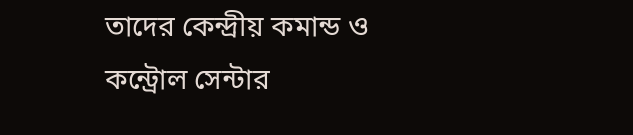তাদের কেন্দ্রীয় কমান্ড ও কন্ট্রোল সেন্টার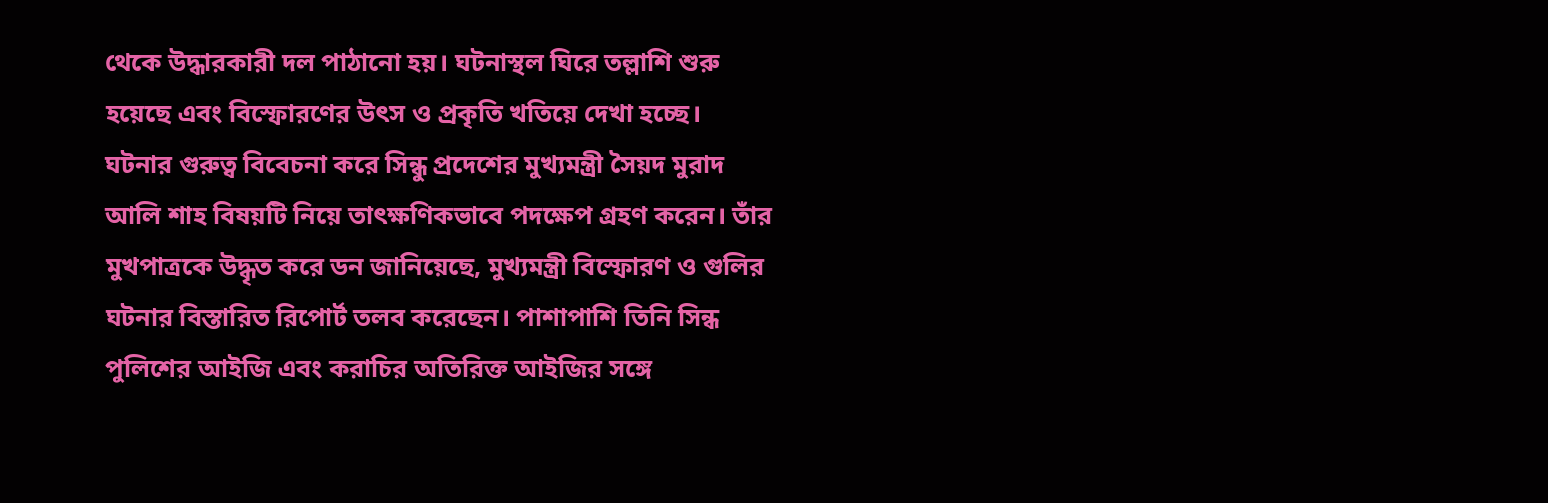থেকে উদ্ধারকারী দল পাঠানো হয়। ঘটনাস্থল ঘিরে তল্লাশি শুরু হয়েছে এবং বিস্ফোরণের উৎস ও প্রকৃতি খতিয়ে দেখা হচ্ছে।
ঘটনার গুরুত্ব বিবেচনা করে সিন্ধু প্রদেশের মুখ্যমন্ত্রী সৈয়দ মুরাদ আলি শাহ বিষয়টি নিয়ে তাৎক্ষণিকভাবে পদক্ষেপ গ্রহণ করেন। তাঁর মুখপাত্রকে উদ্ধৃত করে ডন জানিয়েছে, মুখ্যমন্ত্রী বিস্ফোরণ ও গুলির ঘটনার বিস্তারিত রিপোর্ট তলব করেছেন। পাশাপাশি তিনি সিন্ধ পুলিশের আইজি এবং করাচির অতিরিক্ত আইজির সঙ্গে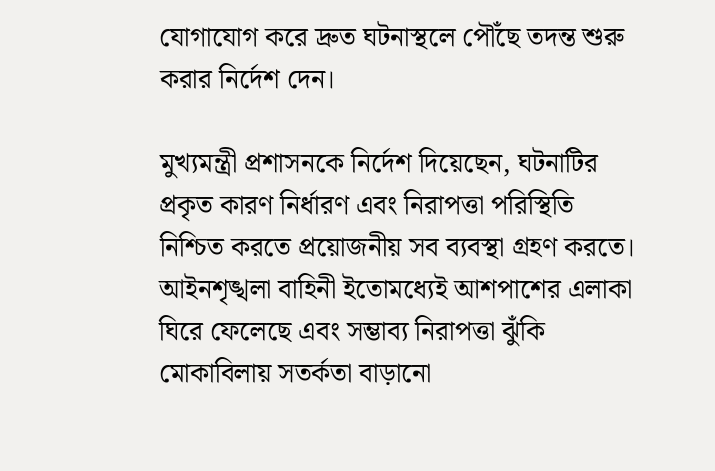যোগাযোগ করে দ্রুত ঘটনাস্থলে পৌঁছে তদন্ত শুরু করার নির্দেশ দেন।

মুখ্যমন্ত্রী প্রশাসনকে নির্দেশ দিয়েছেন, ঘটনাটির প্রকৃত কারণ নির্ধারণ এবং নিরাপত্তা পরিস্থিতি নিশ্চিত করতে প্রয়োজনীয় সব ব্যবস্থা গ্রহণ করতে। আইনশৃঙ্খলা বাহিনী ইতোমধ্যেই আশপাশের এলাকা ঘিরে ফেলেছে এবং সম্ভাব্য নিরাপত্তা ঝুঁকি মোকাবিলায় সতর্কতা বাড়ানো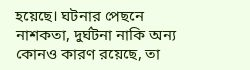হয়েছে। ঘটনার পেছনে নাশকতা, দুর্ঘটনা নাকি অন্য কোনও কারণ রয়েছে, তা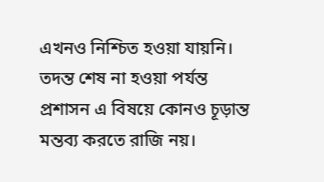এখনও নিশ্চিত হওয়া যায়নি। তদন্ত শেষ না হওয়া পর্যন্ত প্রশাসন এ বিষয়ে কোনও চূড়ান্ত মন্তব্য করতে রাজি নয়।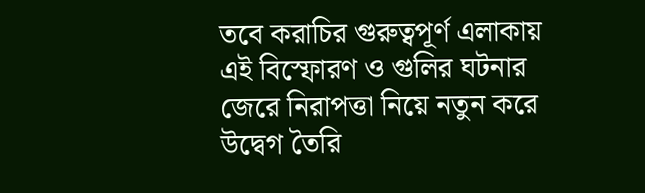তবে করাচির গুরুত্বপূর্ণ এলাকায় এই বিস্ফোরণ ও গুলির ঘটনার জেরে নিরাপত্তা নিয়ে নতুন করে উদ্বেগ তৈরি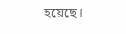হয়েছে।